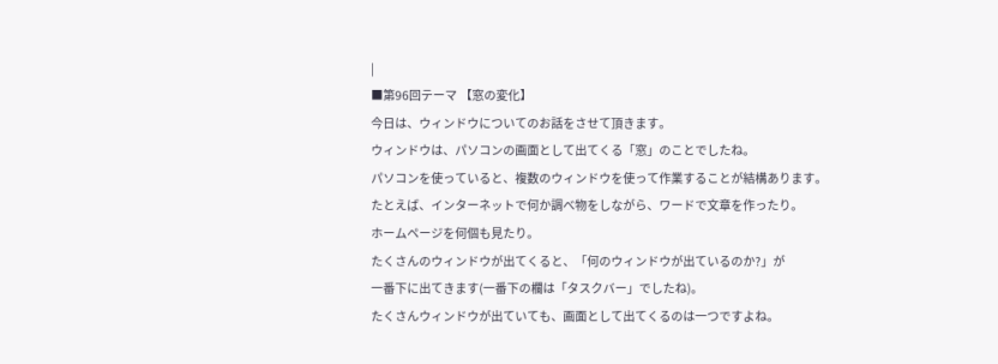|
■第96回テーマ 【窓の変化】
今日は、ウィンドウについてのお話をさせて頂きます。
ウィンドウは、パソコンの画面として出てくる「窓」のことでしたね。
パソコンを使っていると、複数のウィンドウを使って作業することが結構あります。
たとえば、インターネットで何か調べ物をしながら、ワードで文章を作ったり。
ホームページを何個も見たり。
たくさんのウィンドウが出てくると、「何のウィンドウが出ているのか?」が
一番下に出てきます(一番下の欄は「タスクバー」でしたね)。
たくさんウィンドウが出ていても、画面として出てくるのは一つですよね。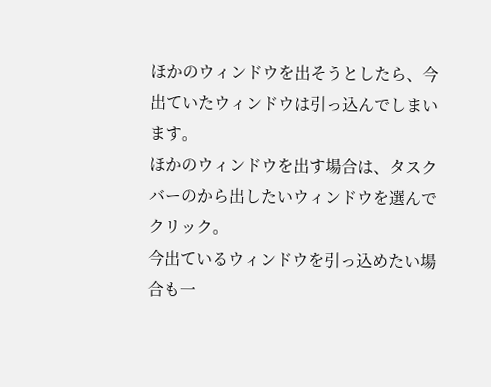ほかのウィンドウを出そうとしたら、今出ていたウィンドウは引っ込んでしまいます。
ほかのウィンドウを出す場合は、タスクバーのから出したいウィンドウを選んでクリック。
今出ているウィンドウを引っ込めたい場合も一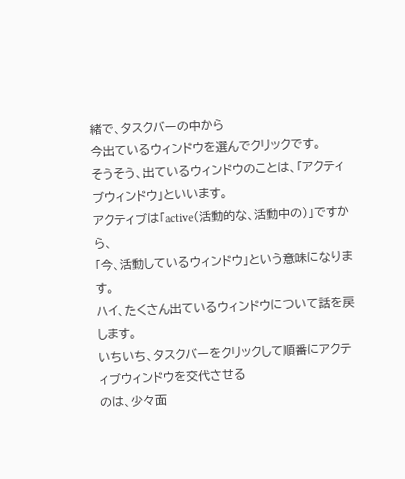緒で、タスクバーの中から
今出ているウィンドウを選んでクリックです。
そうそう、出ているウィンドウのことは、「アクティブウィンドウ」といいます。
アクティブは「active(活動的な、活動中の)」ですから、
「今、活動しているウィンドウ」という意味になります。
ハイ、たくさん出ているウィンドウについて話を戻します。
いちいち、タスクバーをクリックして順番にアクティブウィンドウを交代させる
のは、少々面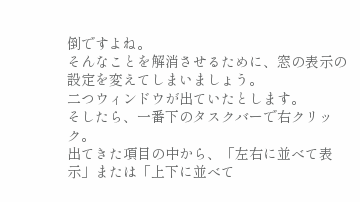倒ですよね。
そんなことを解消させるために、窓の表示の設定を変えてしまいましょう。
二つウィンドウが出ていたとします。
そしたら、一番下のタスクバーで右クリック。
出てきた項目の中から、「左右に並べて表示」または「上下に並べて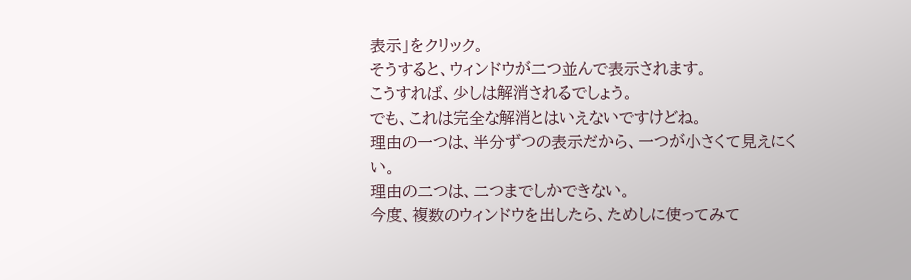表示」をクリック。
そうすると、ウィンドウが二つ並んで表示されます。
こうすれば、少しは解消されるでしょう。
でも、これは完全な解消とはいえないですけどね。
理由の一つは、半分ずつの表示だから、一つが小さくて見えにくい。
理由の二つは、二つまでしかできない。
今度、複数のウィンドウを出したら、ためしに使ってみて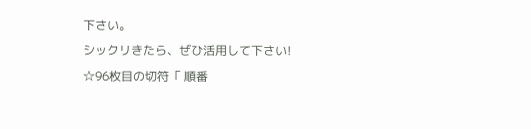下さい。
シックリきたら、ぜひ活用して下さい!
☆96枚目の切符「 順番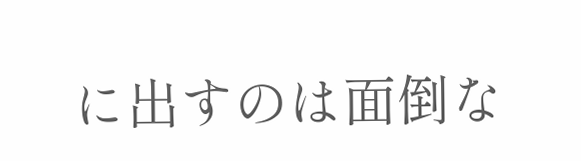に出すのは面倒な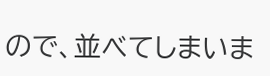ので、並べてしまいま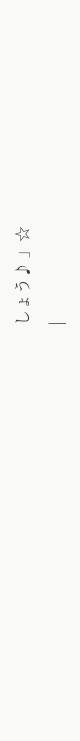しょう♪ 」☆
|